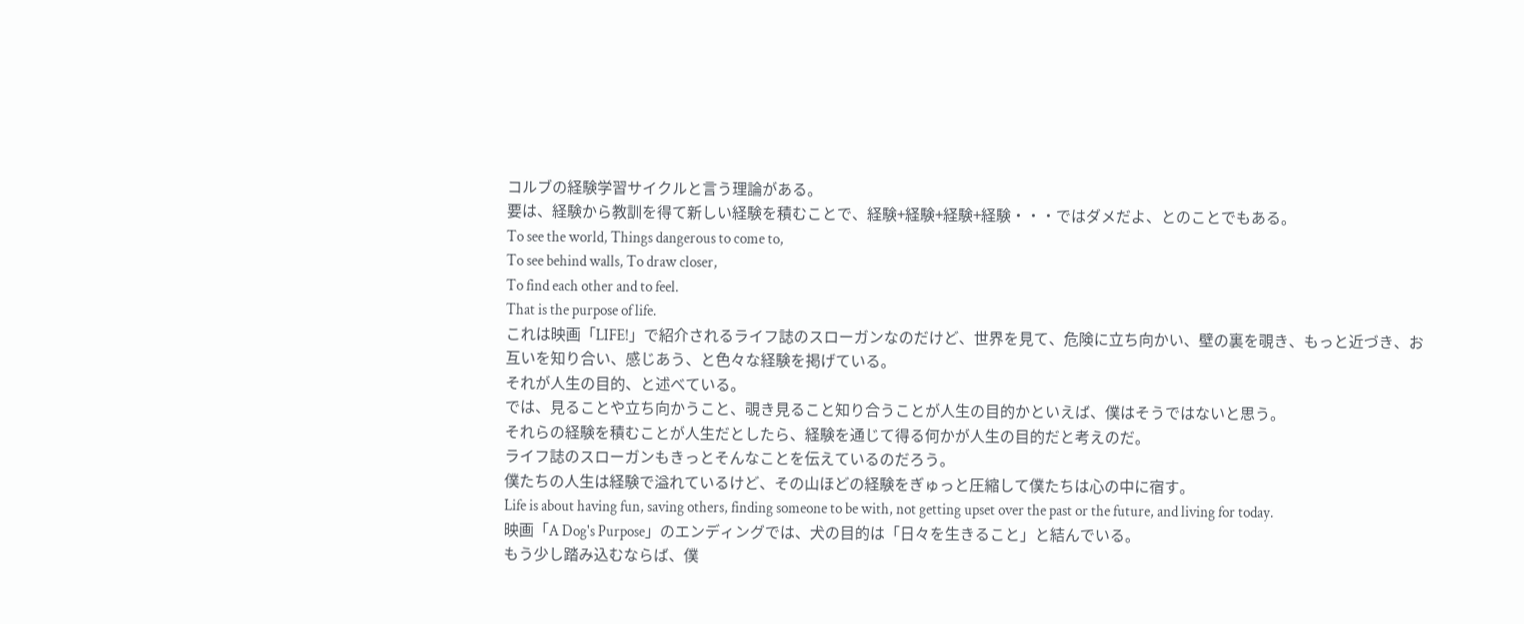コルブの経験学習サイクルと言う理論がある。
要は、経験から教訓を得て新しい経験を積むことで、経験+経験+経験+経験・・・ではダメだよ、とのことでもある。
To see the world, Things dangerous to come to,
To see behind walls, To draw closer,
To find each other and to feel.
That is the purpose of life.
これは映画「LIFE!」で紹介されるライフ誌のスローガンなのだけど、世界を見て、危険に立ち向かい、壁の裏を覗き、もっと近づき、お互いを知り合い、感じあう、と色々な経験を掲げている。
それが人生の目的、と述べている。
では、見ることや立ち向かうこと、覗き見ること知り合うことが人生の目的かといえば、僕はそうではないと思う。
それらの経験を積むことが人生だとしたら、経験を通じて得る何かが人生の目的だと考えのだ。
ライフ誌のスローガンもきっとそんなことを伝えているのだろう。
僕たちの人生は経験で溢れているけど、その山ほどの経験をぎゅっと圧縮して僕たちは心の中に宿す。
Life is about having fun, saving others, finding someone to be with, not getting upset over the past or the future, and living for today.
映画「A Dog's Purpose」のエンディングでは、犬の目的は「日々を生きること」と結んでいる。
もう少し踏み込むならば、僕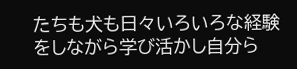たちも犬も日々いろいろな経験をしながら学び活かし自分ら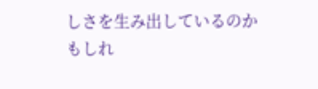しさを生み出しているのかもしれ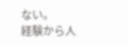ない。
経験から人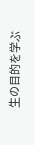生の目的を学ぶ